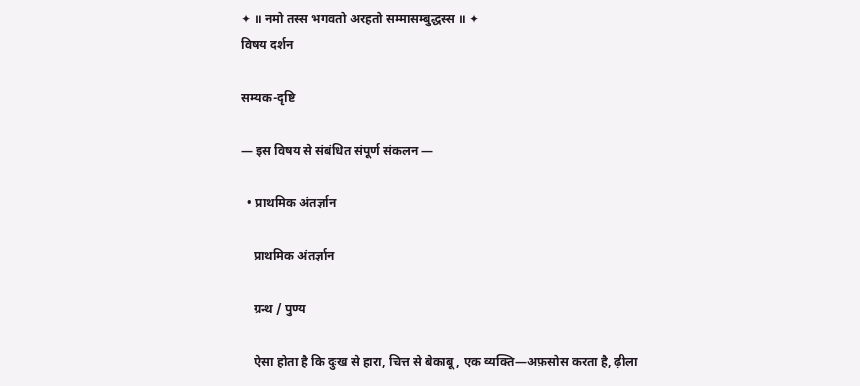✦ ॥ नमो तस्स भगवतो अरहतो सम्मासम्बुद्धस्स ॥ ✦
विषय दर्शन

सम्यक-दृष्टि

— इस विषय से संबंधित संपूर्ण संकलन —

  • प्राथमिक अंतर्ज्ञान

    प्राथमिक अंतर्ज्ञान

    ग्रन्थ / पुण्य

    ऐसा होता है कि दुःख से हारा, चित्त से बेकाबू, एक व्यक्ति—अफ़सोस करता है, ढ़ीला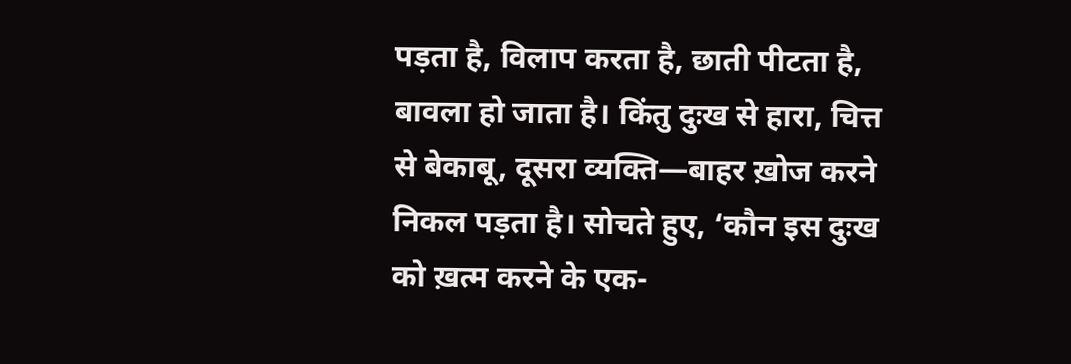पड़ता है, विलाप करता है, छाती पीटता है, बावला हो जाता है। किंतु दुःख से हारा, चित्त से बेकाबू, दूसरा व्यक्ति—बाहर ख़ोज करने निकल पड़ता है। सोचते हुए, ‘कौन इस दुःख को ख़त्म करने के एक-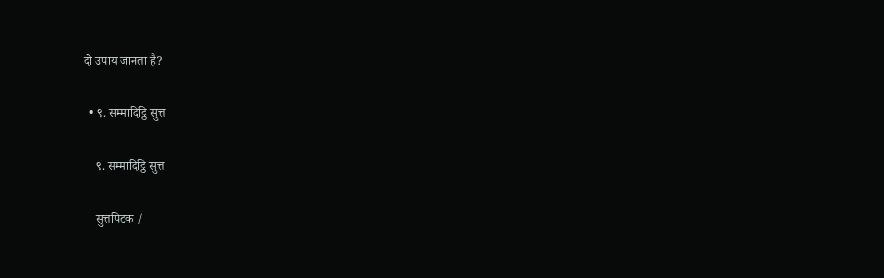दो उपाय जानता है?

  • ९. सम्मादिट्ठि सुत्त

    ९. सम्मादिट्ठि सुत्त

    सुत्तपिटक /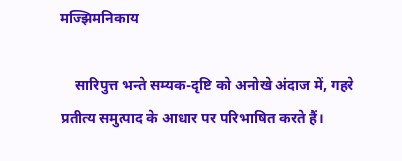मज्झिमनिकाय

    सारिपुत्त भन्ते सम्यक-दृष्टि को अनोखे अंदाज में, गहरे प्रतीत्य समुत्पाद के आधार पर परिभाषित करते हैं।